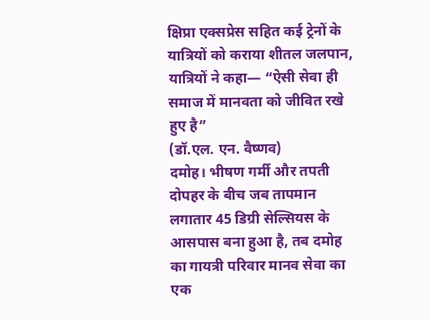क्षिप्रा एक्सप्रेस सहित कई ट्रेनों के यात्रियों को कराया शीतल जलपान, यात्रियों ने कहा— “ऐसी सेवा ही समाज में मानवता को जीवित रखे हुए है”
(डॉ.एल. एन. वैष्णव)
दमोह। भीषण गर्मी और तपती दोपहर के बीच जब तापमान लगातार 45 डिग्री सेल्सियस के आसपास बना हुआ है, तब दमोह का गायत्री परिवार मानव सेवा का एक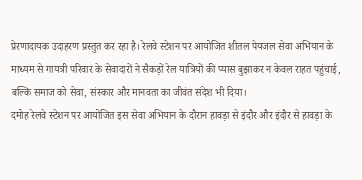प्रेरणादायक उदाहरण प्रस्तुत कर रहा है। रेलवे स्टेशन पर आयोजित शीतल पेयजल सेवा अभियान के माध्यम से गायत्री परिवार के सेवादारों ने सैकड़ों रेल यात्रियों की प्यास बुझाकर न केवल राहत पहुंचाई, बल्कि समाज को सेवा, संस्कार और मानवता का जीवंत संदेश भी दिया।
दमोह रेलवे स्टेशन पर आयोजित इस सेवा अभियान के दौरान हावड़ा से इंदौर और इंदौर से हावड़ा के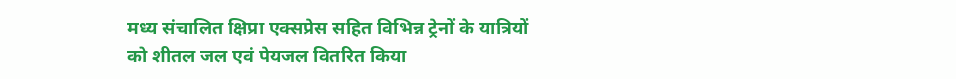मध्य संचालित क्षिप्रा एक्सप्रेस सहित विभिन्न ट्रेनों के यात्रियों को शीतल जल एवं पेयजल वितरित किया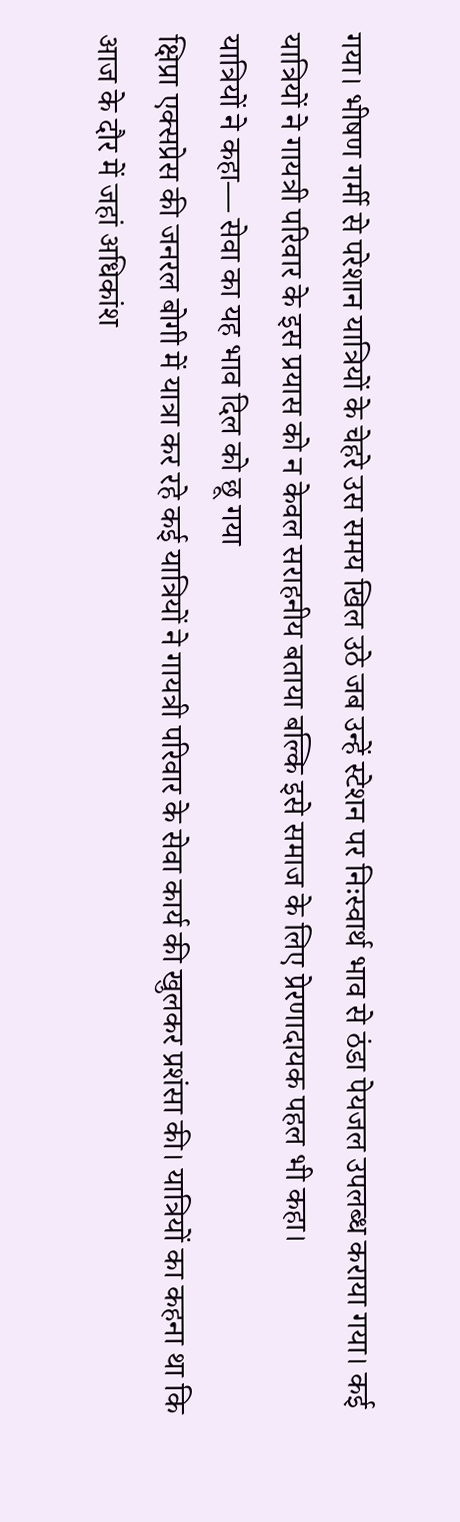गया। भीषण गर्मी से परेशान यात्रियों के चेहरे उस समय खिल उठे जब उन्हें स्टेशन पर निःस्वार्थ भाव से ठंडा पेयजल उपलब्ध कराया गया। कई यात्रियों ने गायत्री परिवार के इस प्रयास को न केवल सराहनीय बताया बल्कि इसे समाज के लिए प्रेरणादायक पहल भी कहा।
यात्रियों ने कहा— सेवा का यह भाव दिल को छू गया
क्षिप्रा एक्सप्रेस की जनरल बोगी में यात्रा कर रहे कई यात्रियों ने गायत्री परिवार के सेवा कार्य की खुलकर प्रशंसा की। यात्रियों का कहना था कि आज के दौर में जहां अधिकांश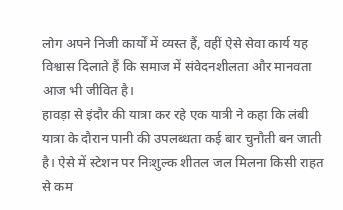लोग अपने निजी कार्यों में व्यस्त हैं, वहीं ऐसे सेवा कार्य यह विश्वास दिलाते हैं कि समाज में संवेदनशीलता और मानवता आज भी जीवित है।
हावड़ा से इंदौर की यात्रा कर रहे एक यात्री ने कहा कि लंबी यात्रा के दौरान पानी की उपलब्धता कई बार चुनौती बन जाती है। ऐसे में स्टेशन पर निःशुल्क शीतल जल मिलना किसी राहत से कम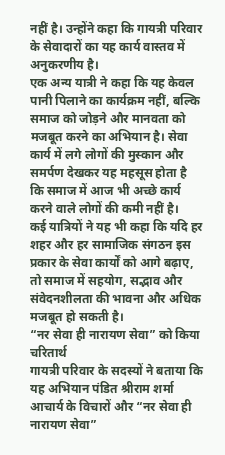नहीं है। उन्होंने कहा कि गायत्री परिवार के सेवादारों का यह कार्य वास्तव में अनुकरणीय है।
एक अन्य यात्री ने कहा कि यह केवल पानी पिलाने का कार्यक्रम नहीं, बल्कि समाज को जोड़ने और मानवता को मजबूत करने का अभियान है। सेवा कार्य में लगे लोगों की मुस्कान और समर्पण देखकर यह महसूस होता है कि समाज में आज भी अच्छे कार्य करने वाले लोगों की कमी नहीं है।
कई यात्रियों ने यह भी कहा कि यदि हर शहर और हर सामाजिक संगठन इस प्रकार के सेवा कार्यों को आगे बढ़ाए, तो समाज में सहयोग, सद्भाव और संवेदनशीलता की भावना और अधिक मजबूत हो सकती है।
“नर सेवा ही नारायण सेवा” को किया चरितार्थ
गायत्री परिवार के सदस्यों ने बताया कि यह अभियान पंडित श्रीराम शर्मा आचार्य के विचारों और “नर सेवा ही नारायण सेवा”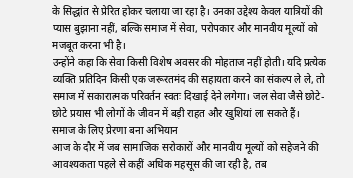के सिद्धांत से प्रेरित होकर चलाया जा रहा है। उनका उद्देश्य केवल यात्रियों की प्यास बुझाना नहीं, बल्कि समाज में सेवा, परोपकार और मानवीय मूल्यों को मजबूत करना भी है।
उन्होंने कहा कि सेवा किसी विशेष अवसर की मोहताज नहीं होती। यदि प्रत्येक व्यक्ति प्रतिदिन किसी एक जरूरतमंद की सहायता करने का संकल्प ले ले, तो समाज में सकारात्मक परिवर्तन स्वतः दिखाई देने लगेगा। जल सेवा जैसे छोटे-छोटे प्रयास भी लोगों के जीवन में बड़ी राहत और खुशियां ला सकते हैं।
समाज के लिए प्रेरणा बना अभियान
आज के दौर में जब सामाजिक सरोकारों और मानवीय मूल्यों को सहेजने की आवश्यकता पहले से कहीं अधिक महसूस की जा रही है, तब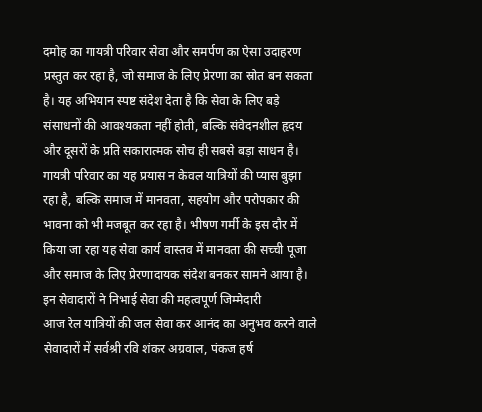दमोह का गायत्री परिवार सेवा और समर्पण का ऐसा उदाहरण प्रस्तुत कर रहा है, जो समाज के लिए प्रेरणा का स्रोत बन सकता है। यह अभियान स्पष्ट संदेश देता है कि सेवा के लिए बड़े संसाधनों की आवश्यकता नहीं होती, बल्कि संवेदनशील हृदय और दूसरों के प्रति सकारात्मक सोच ही सबसे बड़ा साधन है।
गायत्री परिवार का यह प्रयास न केवल यात्रियों की प्यास बुझा रहा है, बल्कि समाज में मानवता, सहयोग और परोपकार की भावना को भी मजबूत कर रहा है। भीषण गर्मी के इस दौर में किया जा रहा यह सेवा कार्य वास्तव में मानवता की सच्ची पूजा और समाज के लिए प्रेरणादायक संदेश बनकर सामने आया है।
इन सेवादारों ने निभाई सेवा की महत्वपूर्ण जिम्मेदारी
आज रेल यात्रियों की जल सेवा कर आनंद का अनुभव करने वाले सेवादारों में सर्वश्री रवि शंकर अग्रवाल, पंकज हर्ष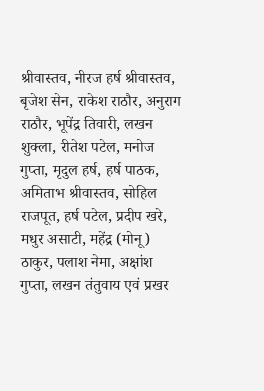श्रीवास्तव, नीरज हर्ष श्रीवास्तव, बृजेश सेन, राकेश राठौर, अनुराग राठौर, भूपेंद्र तिवारी, लखन शुक्ला, रीतेश पटेल, मनोज गुप्ता, मृदुल हर्ष, हर्ष पाठक, अमिताभ श्रीवास्तव, सोहिल राजपूत, हर्ष पटेल, प्रदीप खरे, मधुर असाटी, महेंद्र (मोनू) ठाकुर, पलाश नेमा, अक्षांश गुप्ता, लखन तंतुवाय एवं प्रखर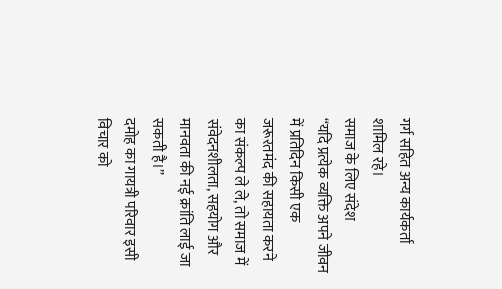गर्ग सहित अन्य कार्यकर्ता शामिल रहे।
समाज के लिए संदेश
“यदि प्रत्येक व्यक्ति अपने जीवन में प्रतिदिन किसी एक जरूरतमंद की सहायता करने का संकल्प ले ले, तो समाज में संवेदनशीलता, सहयोग और मानवता की नई क्रांति लाई जा सकती है।”
दमोह का गायत्री परिवार इसी विचार को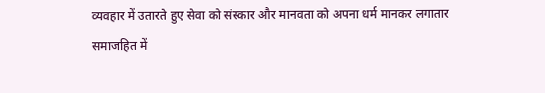व्यवहार में उतारते हुए सेवा को संस्कार और मानवता को अपना धर्म मानकर लगातार समाजहित में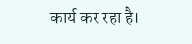कार्य कर रहा है।